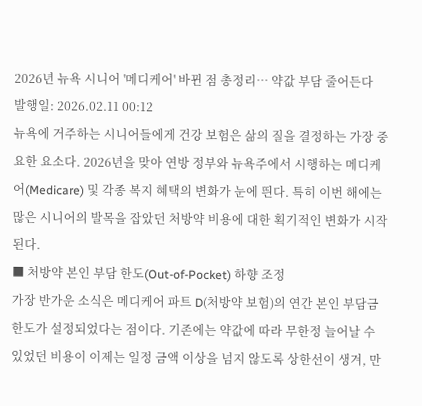2026년 뉴욕 시니어 '메디케어' 바뀐 점 총정리… 약값 부담 줄어든다
발행일: 2026.02.11 00:12
뉴욕에 거주하는 시니어들에게 건강 보험은 삶의 질을 결정하는 가장 중요한 요소다. 2026년을 맞아 연방 정부와 뉴욕주에서 시행하는 메디케어(Medicare) 및 각종 복지 혜택의 변화가 눈에 띈다. 특히 이번 해에는 많은 시니어의 발목을 잡았던 처방약 비용에 대한 획기적인 변화가 시작된다.
■ 처방약 본인 부담 한도(Out-of-Pocket) 하향 조정
가장 반가운 소식은 메디케어 파트 D(처방약 보험)의 연간 본인 부담금 한도가 설정되었다는 점이다. 기존에는 약값에 따라 무한정 늘어날 수 있었던 비용이 이제는 일정 금액 이상을 넘지 않도록 상한선이 생겨, 만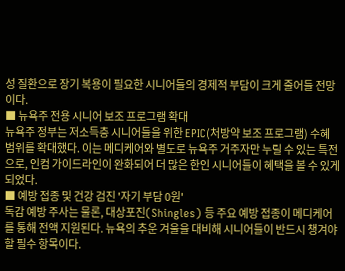성 질환으로 장기 복용이 필요한 시니어들의 경제적 부담이 크게 줄어들 전망이다.
■ 뉴욕주 전용 시니어 보조 프로그램 확대
뉴욕주 정부는 저소득층 시니어들을 위한 EPIC(처방약 보조 프로그램) 수혜 범위를 확대했다. 이는 메디케어와 별도로 뉴욕주 거주자만 누릴 수 있는 특전으로, 인컴 가이드라인이 완화되어 더 많은 한인 시니어들이 혜택을 볼 수 있게 되었다.
■ 예방 접종 및 건강 검진 '자기 부담 0원'
독감 예방 주사는 물론, 대상포진(Shingles) 등 주요 예방 접종이 메디케어를 통해 전액 지원된다. 뉴욕의 추운 겨울을 대비해 시니어들이 반드시 챙겨야 할 필수 항목이다.